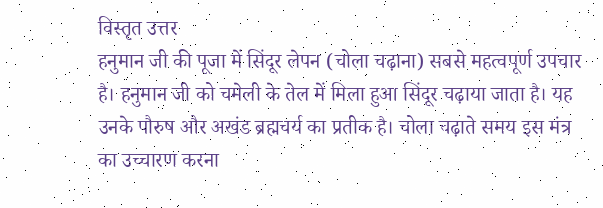विस्तृत उत्तर
हनुमान जी की पूजा में सिंदूर लेपन (चोला चढ़ाना) सबसे महत्वपूर्ण उपचार है। हनुमान जी को चमेली के तेल में मिला हुआ सिंदूर चढ़ाया जाता है। यह उनके पौरुष और अखंड ब्रह्मचर्य का प्रतीक है। चोला चढ़ाते समय इस मंत्र का उच्चारण करना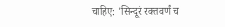चाहिए: 'सिन्दूरं रक्तवर्णं च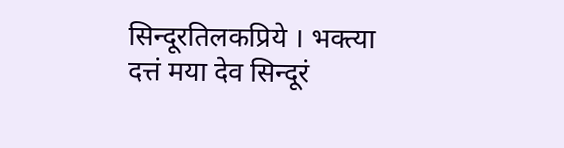सिन्दूरतिलकप्रिये । भक्त्या दत्तं मया देव सिन्दूरं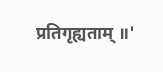प्रतिगृह्यताम् ॥'